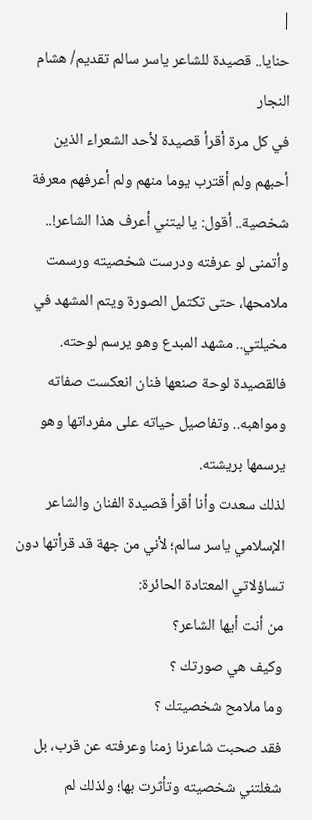|
حنايا.. قصيدة للشاعر ياسر سالم تقديم/ هشام النجار
في كل مرة أقرأ قصيدة لأحد الشعراء الذين أحبهم ولم أقترب يوما منهم ولم أعرفهم معرفة شخصية.. أقول: يا ليتني أعرف هذا الشاعر!.. وأتمنى لو عرفته ودرست شخصيته ورسمت ملامحها، حتى تكتمل الصورة ويتم المشهد في مخيلتي.. مشهد المبدع وهو يرسم لوحته.
فالقصيدة لوحة صنعها فنان انعكست صفاته ومواهبه.. وتفاصيل حياته على مفرداتها وهو يرسمها بريشته.
لذلك سعدت وأنا أقرأ قصيدة الفنان والشاعر الإسلامي ياسر سالم؛ لأني من جهة قد قرأتها دون تساؤلاتي المعتادة الحائرة:
من أنت أيها الشاعر؟
وكيف هي صورتك ؟
وما ملامح شخصيتك ؟
فقد صحبت شاعرنا زمنا وعرفته عن قرب، بل شغلتني شخصيته وتأثرت بها؛ ولذلك لم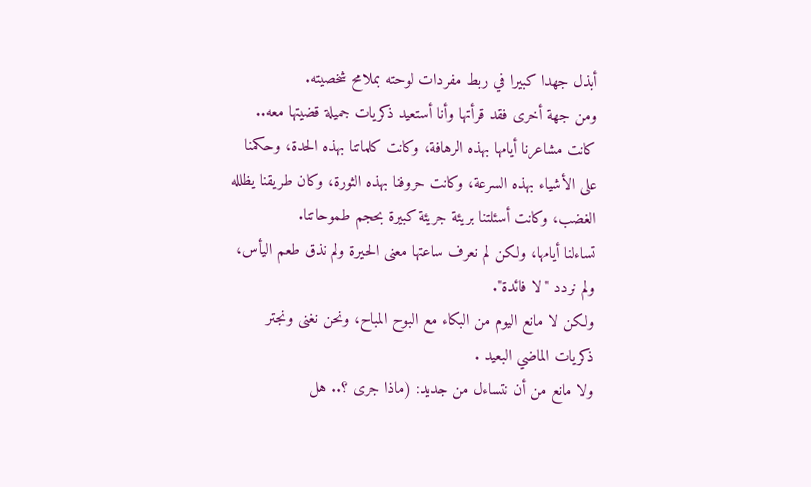أبذل جهدا كبيرا في ربط مفردات لوحته بملامح شخصيته.
ومن جهة أخرى فقد قرأتها وأنا أستعيد ذكريات جميلة قضيتها معه.. كانت مشاعرنا أيامها بهذه الرهافة، وكانت كلماتنا بهذه الحدة، وحكمنا على الأشياء بهذه السرعة، وكانت حروفنا بهذه الثورة، وكان طريقنا يظلله الغضب، وكانت أسئلتنا بريئة جريئة كبيرة بحجم طموحاتنا.
تساءلنا أيامها، ولكن لم نعرف ساعتها معنى الحيرة ولم نذق طعم اليأس، ولم نردد "لا فائدة".
ولكن لا مانع اليوم من البكاء مع البوح المباح، ونحن نغنى ونجتر ذكريات الماضي البعيد .
ولا مانع من أن نتساءل من جديد: (ماذا جرى ؟.. هل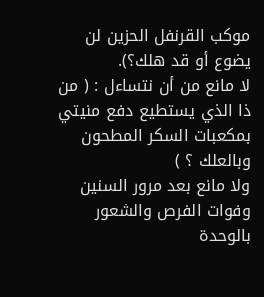موكب القرنفل الحزين لن يضوع أو قد هلك؟).
لا مانع من أن نتساءل : ( من ذا الذي يستطيع دفع منيتي بمكعبات السكر المطحون وبالعلك ؟ )
ولا مانع بعد مرور السنين وفوات الفرص والشعور بالوحدة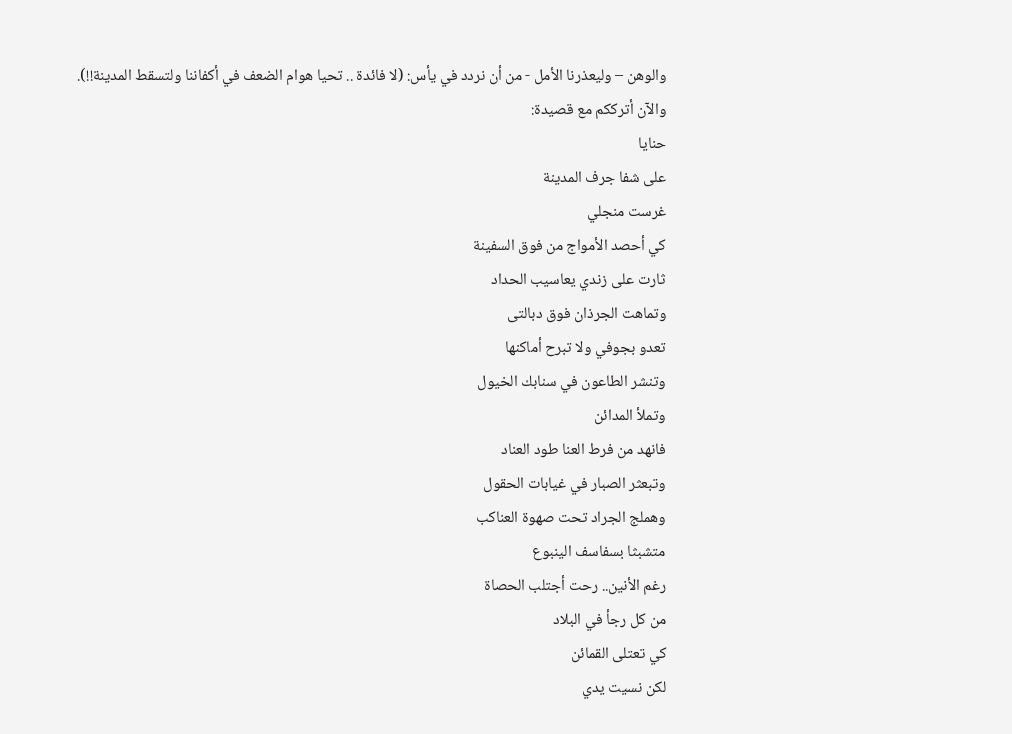والوهن – وليعذرنا الأمل - من أن نردد في يأس: (لا فائدة .. تحيا هوام الضعف في أكفاننا ولتسقط المدينة!!).
والآن أترككم مع قصيدة:
حنايا
على شفا جرف المدينة
غرست منجلي
كي أحصد الأمواج من فوق السفينة
ثارت على زندي يعاسيب الحداد
وتماهت الجرذان فوق دبالتى
تعدو بجوفي ولا تبرح أماكنها
وتنشر الطاعون في سنابك الخيول
وتملأ المدائن
فانهد من فرط العنا طود العناد
وتبعثر الصبار في غيابات الحقول
وهملج الجراد تحت صهوة العناكب
متشبثا بسفاسف الينبوع
رغم الأنين.. رحت أجتلب الحصاة
من كل رجأ في البلاد
كي تعتلى القمائن
لكن نسيت يدي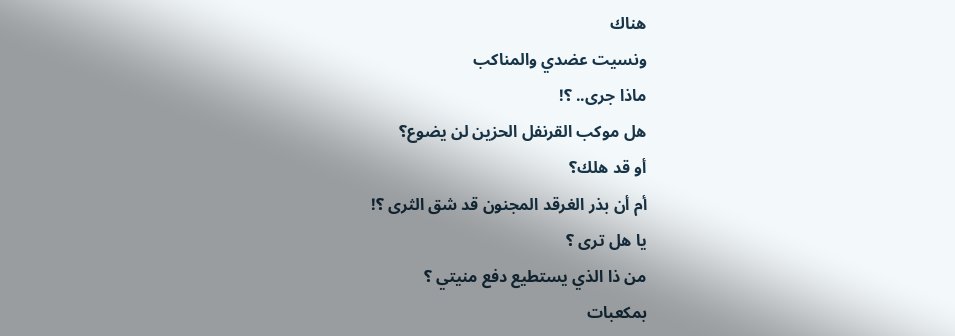هناك
ونسيت عضدي والمناكب
ماذا جرى.. ؟!
هل موكب القرنفل الحزين لن يضوع؟
أو قد هلك؟
أم أن بذر الغرقد المجنون قد شق الثرى ؟!
يا هل ترى ؟
من ذا الذي يستطيع دفع منيتي ؟
بمكعبات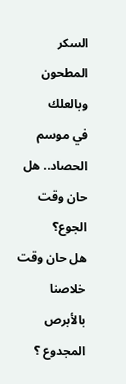السكر المطحون
وبالعلك
في موسم الحصاد.. هل حان وقت الجوع؟
هل حان وقت خلاصنا بالأبرص المجدوع ؟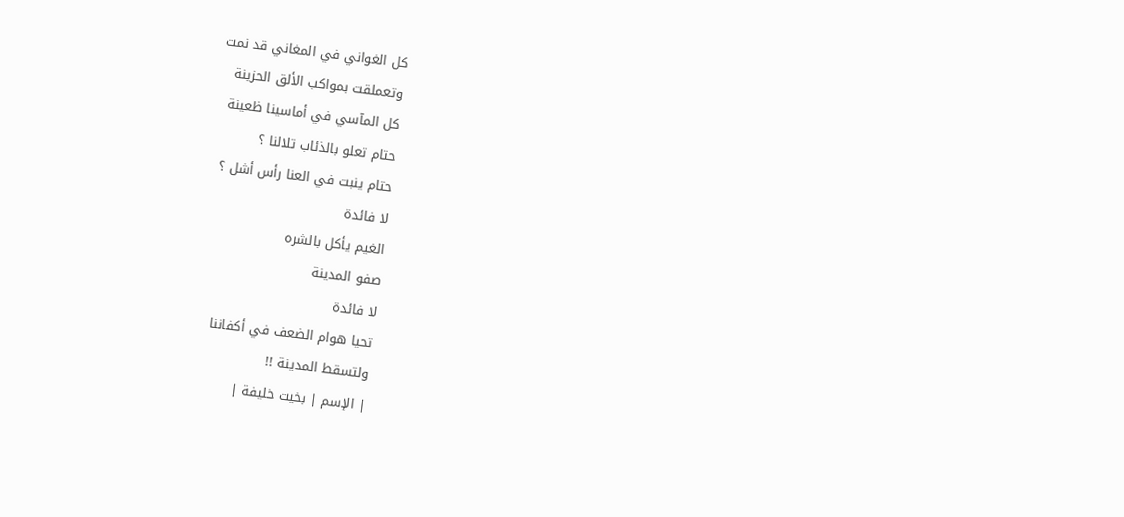كل الغواني في المغاني قد نمت
وتعملقت بمواكب الألق الحزينة
كل المآسي في أماسينا ظعينة
حتام تعلو بالذئاب تلالنا ؟
حتام ينبت في العنا رأس أشل ؟
لا فائدة
الغيم يأكل بالشره
صفو المدينة
لا فائدة
تحيا هوام الضعف في أكفاننا
ولتسقط المدينة !!
| الإسم | بخيت خليفة |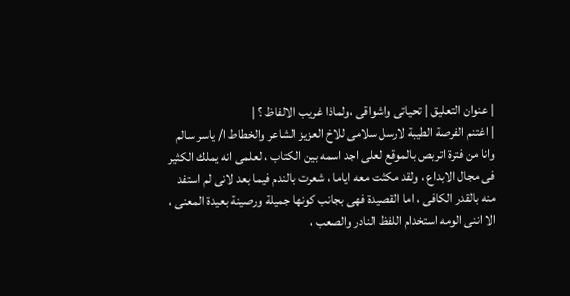| عنوان التعليق | تحياتى واشواقى ،ولماذا غريب الالفاظ ؟ |
| اغتنم الفرصة الطيبة لارسل سلامى للاخ العزيز الشاعر والخطاط ا/ ياسر سالم وانا من فترة اتربص بالموقع لعلى اجد اسمه بين الكتاب ، لعلمى انه يملك الكثير فى مجال الابداع ، ولقد مكثت معه اياما ، شعرت بالندم فيما بعد لانى لم استفد منه بالقدر الكافى ، اما القصيدة فهى بجانب كونها جميلة ورصينة بعيدة المعنى ، الا اننى الومه استخدام اللفظ النادر والصعب ،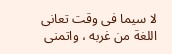لا سيما فى وقت تعانى اللغة من غربه ، واتمنى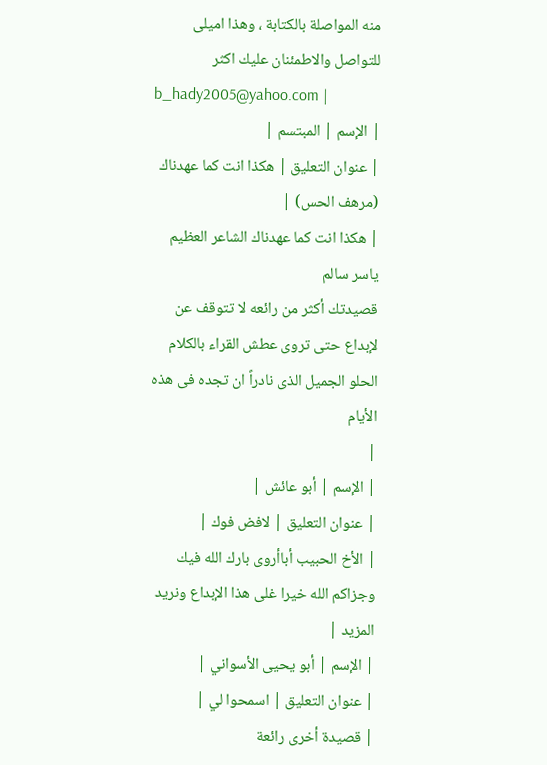منه المواصلة بالكتابة ، وهذا اميلى للتواصل والاطمئنان عليك اكثر
b_hady2005@yahoo.com |
| الإسم | المبتسم |
| عنوان التعليق | هكذا انت كما عهدناك (مرهف الحس) |
| هكذا انت كما عهدناك الشاعر العظيم ياسر سالم
قصيدتك أكثر من رائعه لا تتوقف عن لإبداع حتى تروى عطش القراء بالكلام الحلو الجميل الذى نادراً ان تجده فى هذه الأيام
|
| الإسم | أبو عائش |
| عنوان التعليق | لافض فوك |
| الأخ الحبيب أباأروى بارك الله فيك وجزاكم الله خيرا غلى هذا الإبداع ونريد المزيد |
| الإسم | أبو يحيى الأسواني |
| عنوان التعليق | اسمحوا لي |
| قصيدة أخرى رائعة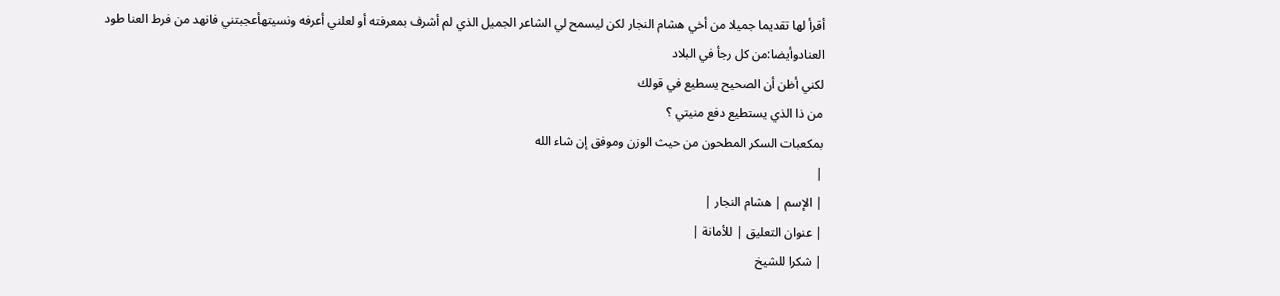أقرأ لها تقديما جميلا من أخي هشام النجار لكن ليسمح لي الشاعر الجميل الذي لم أشرف بمعرفته أو لعلني أعرفه ونسيتهأعجبتني فانهد من فرط العنا طود العنادوأيضا:من كل رجأ في البلاد
لكني أظن أن الصحيح يسطيع في قولك
من ذا الذي يستطيع دفع منيتي ؟
بمكعبات السكر المطحون من حيث الوزن وموفق إن شاء الله
|
| الإسم | هشام النجار |
| عنوان التعليق | للأمانة |
| شكرا للشيخ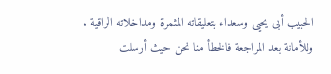الحبيب أبى يحيى وسعداء بتعليقاته المثمرة ومداخلاته الراقية .
وللأمانة بعد المراجعة فالخطأ منا نحن حيث أرسلت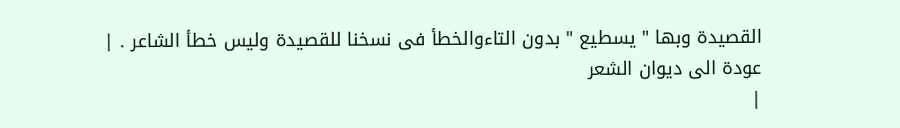القصيدة وبها " يسطيع " بدون التاءوالخطأ فى نسخنا للقصيدة وليس خطأ الشاعر . |
عودة الى ديوان الشعر
|